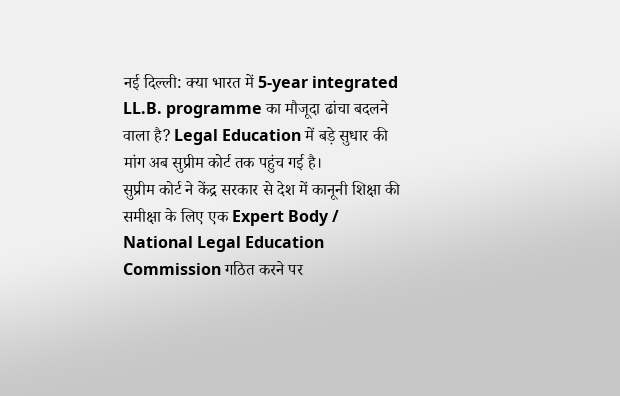नई दिल्ली: क्या भारत में 5-year integrated LL.B. programme का मौजूदा ढांचा बदलने वाला है? Legal Education में बड़े सुधार की मांग अब सुप्रीम कोर्ट तक पहुंच गई है।
सुप्रीम कोर्ट ने केंद्र सरकार से देश में कानूनी शिक्षा की समीक्षा के लिए एक Expert Body / National Legal Education Commission गठित करने पर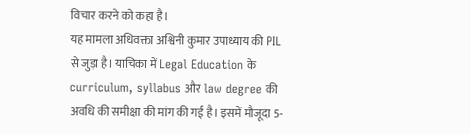विचार करने को कहा है।
यह मामला अधिवक्ता अश्विनी कुमार उपाध्याय की PIL से जुड़ा है। याचिका में Legal Education के curriculum, syllabus और law degree की अवधि की समीक्षा की मांग की गई है। इसमें मौजूदा 5-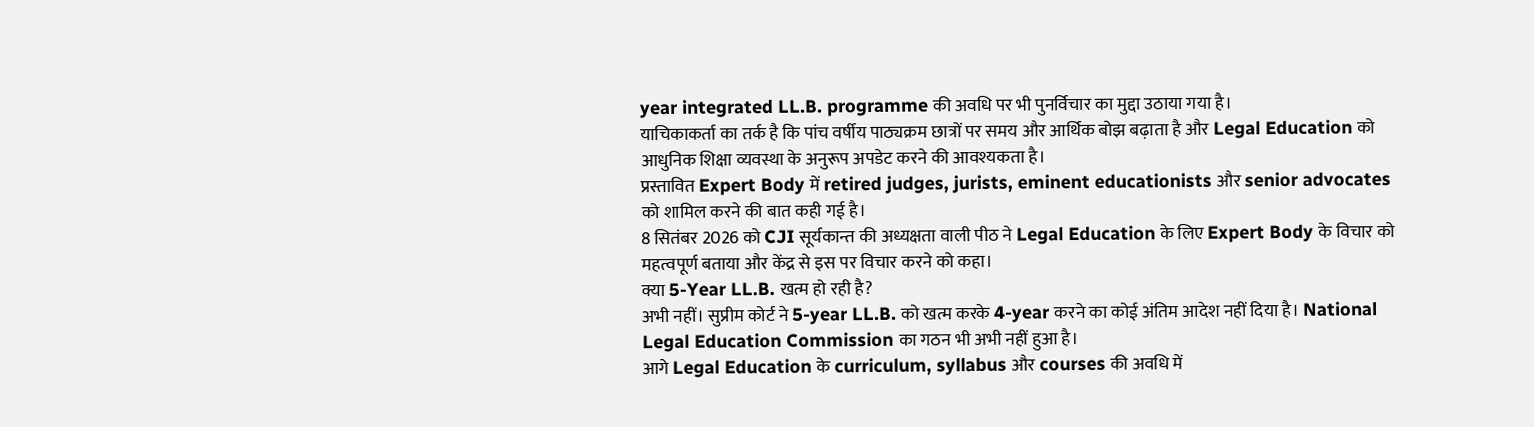year integrated LL.B. programme की अवधि पर भी पुनर्विचार का मुद्दा उठाया गया है।
याचिकाकर्ता का तर्क है कि पांच वर्षीय पाठ्यक्रम छात्रों पर समय और आर्थिक बोझ बढ़ाता है और Legal Education को आधुनिक शिक्षा व्यवस्था के अनुरूप अपडेट करने की आवश्यकता है।
प्रस्तावित Expert Body में retired judges, jurists, eminent educationists और senior advocates को शामिल करने की बात कही गई है।
8 सितंबर 2026 को CJI सूर्यकान्त की अध्यक्षता वाली पीठ ने Legal Education के लिए Expert Body के विचार को महत्वपूर्ण बताया और केंद्र से इस पर विचार करने को कहा।
क्या 5-Year LL.B. खत्म हो रही है?
अभी नहीं। सुप्रीम कोर्ट ने 5-year LL.B. को खत्म करके 4-year करने का कोई अंतिम आदेश नहीं दिया है। National Legal Education Commission का गठन भी अभी नहीं हुआ है।
आगे Legal Education के curriculum, syllabus और courses की अवधि में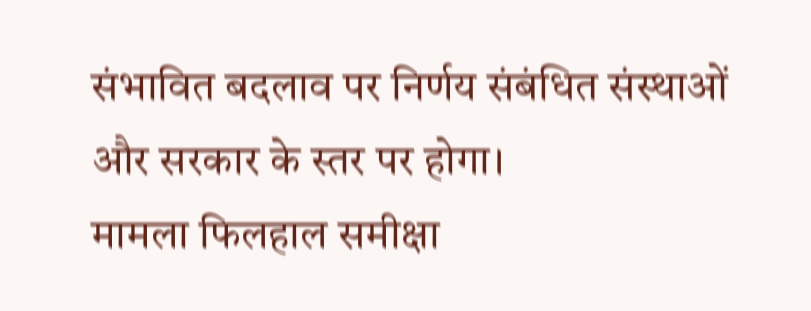संभावित बदलाव पर निर्णय संबंधित संस्थाओं और सरकार के स्तर पर होगा।
मामला फिलहाल समीक्षा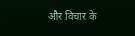और विचार के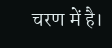चरण में है।